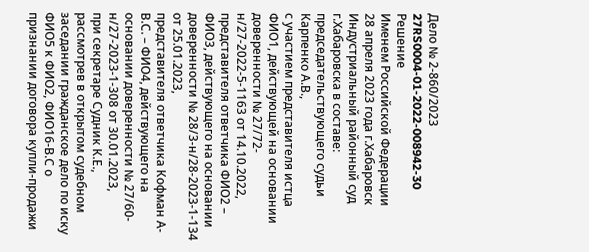Дело № 2-860/2023
27RS0004-01-2022-008942-30
Решение
Именем Российской Федерации
28 апреля 2023 года г.Хабаровск
Индустриальный районный суд г.Хабаровска в составе:
председательствующего судьи Карпенко А.В.,
с участием представителя истца ФИО1, действующей на основании доверенности № 27/72-н/27-2022-5-1163 от 14.10.2022,
представителя ответчика ФИО2 – ФИО3, действующего на основании доверенности № 28/3-н/28-2023-1-134 от 25.01.2023,
представителя ответчика Кофман А-В.С. – ФИО4, действующего на основании доверенности № 27/60-н/27-2023-1-308 от 30.01.2023,
при секретаре Судник К.Е.,
рассмотрев в открытом судебном заседании гражданское дело по иску ФИО5 к ФИО2, ФИО16-В.С о признании договора купли-продажи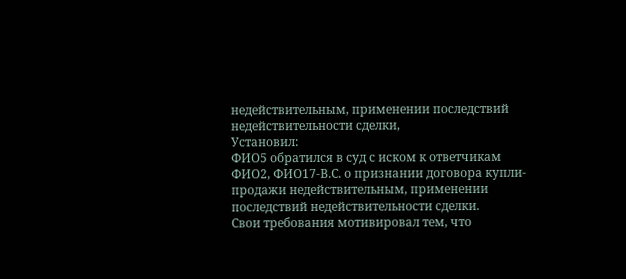недействительным, применении последствий недействительности сделки,
Установил:
ФИО5 обратился в суд с иском к ответчикам ФИО2, ФИО17-В.С. о признании договора купли-продажи недействительным, применении последствий недействительности сделки.
Свои требования мотивировал тем, что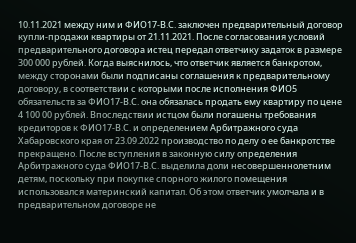10.11.2021 между ним и ФИО17-В.С. заключен предварительный договор купли-продажи квартиры от 21.11.2021. После согласования условий предварительного договора истец передал ответчику задаток в размере 300 000 рублей. Когда выяснилось, что ответчик является банкротом, между сторонами были подписаны соглашения к предварительному договору, в соответствии с которыми после исполнения ФИО5 обязательств за ФИО17-В.С. она обязалась продать ему квартиру по цене 4 100 00 рублей. Впоследствии истцом были погашены требования кредиторов к ФИО17-В.С. и определением Арбитражного суда Хабаровского края от 23.09.2022 производство по делу о ее банкротстве прекращено. После вступления в законную силу определения Арбитражного суда ФИО17-В.С. выделила доли несовершеннолетним детям, поскольку при покупке спорного жилого помещения использовался материнский капитал. Об этом ответчик умолчала и в предварительном договоре не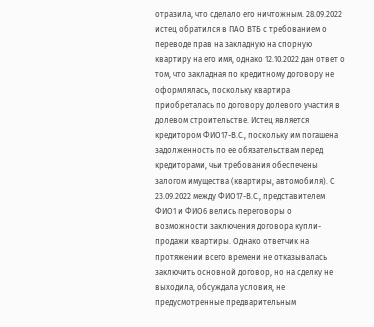отразила, что сделало его ничтожным. 28.09.2022 истец обратился в ПАО ВТБ с требованием о переводе прав на закладную на спорную квартиру на его имя, однако 12.10.2022 дан ответ о том, что закладная по кредитному договору не оформлялась, поскольку квартира приобреталась по договору долевого участия в долевом строительстве. Истец является кредитором ФИО17-В.С., поскольку им погашена задолженность по ее обязательствам перед кредиторами, чьи требования обеспечены залогом имущества (квартиры, автомобиля). С 23.09.2022 между ФИО17-В.С., представителем ФИО1 и ФИО6 велись переговоры о возможности заключения договора купли-продажи квартиры. Однако ответчик на протяжении всего времени не отказывалась заключить основной договор, но на сделку не выходила, обсуждала условия, не предусмотренные предварительным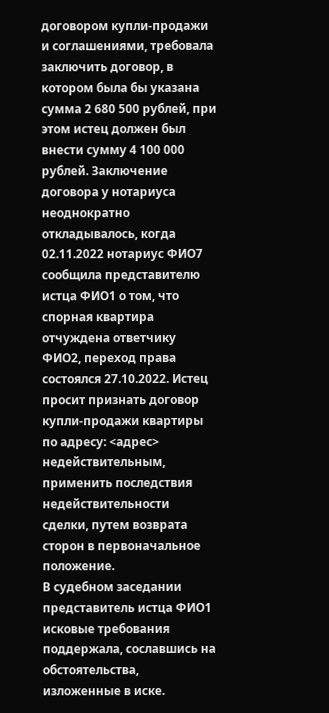договором купли-продажи и соглашениями, требовала заключить договор, в котором была бы указана сумма 2 680 500 рублей, при этом истец должен был внести сумму 4 100 000 рублей. Заключение договора у нотариуса неоднократно откладывалось, когда 02.11.2022 нотариус ФИО7 сообщила представителю истца ФИО1 о том, что спорная квартира отчуждена ответчику ФИО2, переход права состоялся 27.10.2022. Истец просит признать договор купли-продажи квартиры по адресу: <адрес> недействительным, применить последствия недействительности сделки, путем возврата сторон в первоначальное положение.
В судебном заседании представитель истца ФИО1 исковые требования поддержала, сославшись на обстоятельства, изложенные в иске.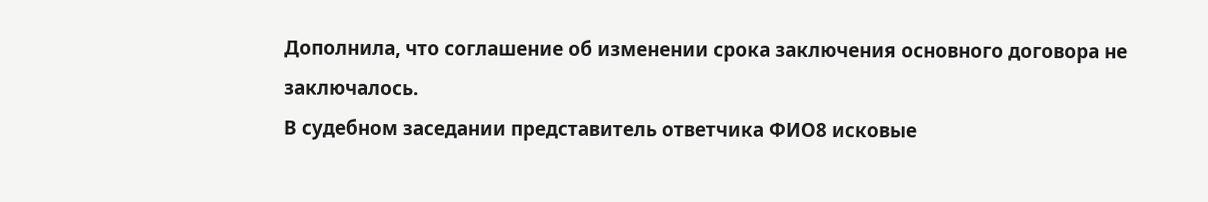Дополнила, что соглашение об изменении срока заключения основного договора не заключалось.
В судебном заседании представитель ответчика ФИО8 исковые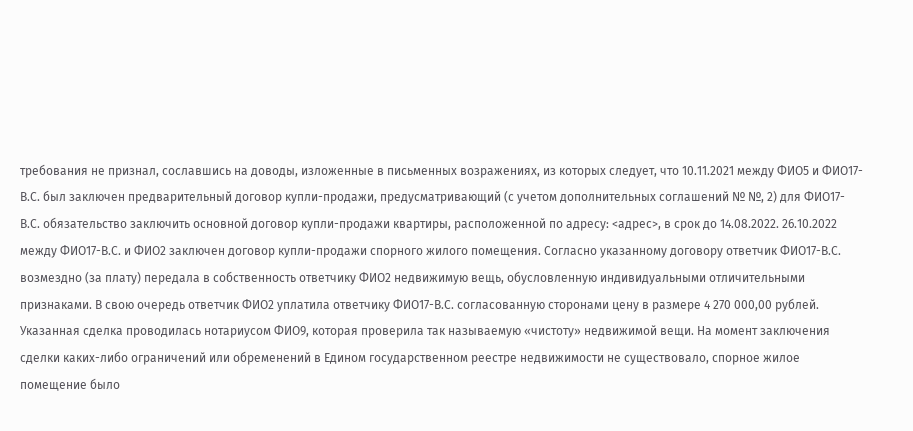требования не признал, сославшись на доводы, изложенные в письменных возражениях, из которых следует, что 10.11.2021 между ФИО5 и ФИО17-В.С. был заключен предварительный договор купли-продажи, предусматривающий (с учетом дополнительных соглашений № №, 2) для ФИО17-В.С. обязательство заключить основной договор купли-продажи квартиры, расположенной по адресу: <адрес>, в срок до 14.08.2022. 26.10.2022 между ФИО17-В.С. и ФИО2 заключен договор купли-продажи спорного жилого помещения. Согласно указанному договору ответчик ФИО17-В.С. возмездно (за плату) передала в собственность ответчику ФИО2 недвижимую вещь, обусловленную индивидуальными отличительными признаками. В свою очередь ответчик ФИО2 уплатила ответчику ФИО17-В.С. согласованную сторонами цену в размере 4 270 000,00 рублей. Указанная сделка проводилась нотариусом ФИО9, которая проверила так называемую «чистоту» недвижимой вещи. На момент заключения сделки каких-либо ограничений или обременений в Едином государственном реестре недвижимости не существовало, спорное жилое помещение было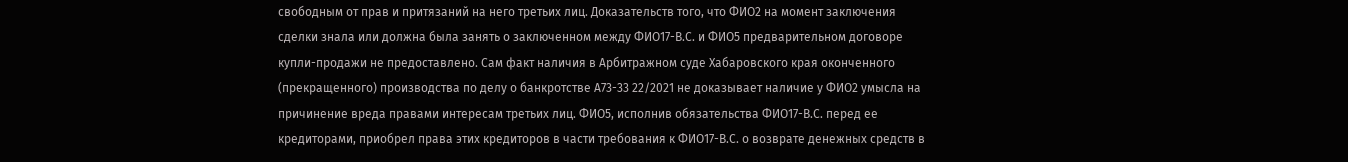свободным от прав и притязаний на него третьих лиц. Доказательств того, что ФИО2 на момент заключения сделки знала или должна была занять о заключенном между ФИО17-В.С. и ФИО5 предварительном договоре купли-продажи не предоставлено. Сам факт наличия в Арбитражном суде Хабаровского края оконченного (прекращенного) производства по делу о банкротстве А73-33 22/2021 не доказывает наличие у ФИО2 умысла на причинение вреда правами интересам третьих лиц. ФИО5, исполнив обязательства ФИО17-В.С. перед ее кредиторами, приобрел права этих кредиторов в части требования к ФИО17-В.С. о возврате денежных средств в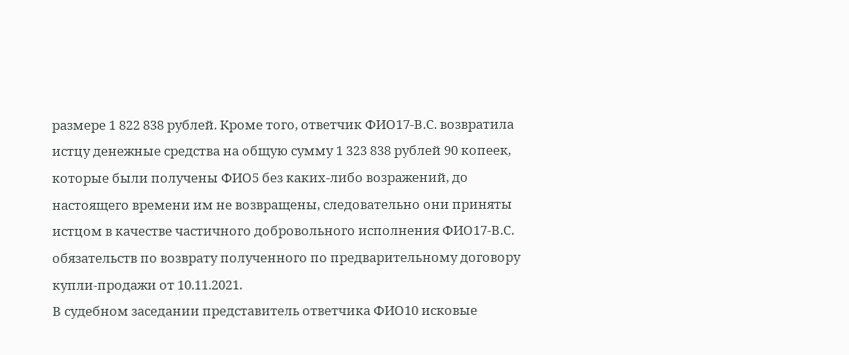размере 1 822 838 рублей. Кроме того, ответчик ФИО17-В.С. возвратила истцу денежные средства на общую сумму 1 323 838 рублей 90 копеек, которые были получены ФИО5 без каких-либо возражений, до настоящего времени им не возвращены, следовательно они приняты истцом в качестве частичного добровольного исполнения ФИО17-В.С. обязательств по возврату полученного по предварительному договору купли-продажи от 10.11.2021.
В судебном заседании представитель ответчика ФИО10 исковые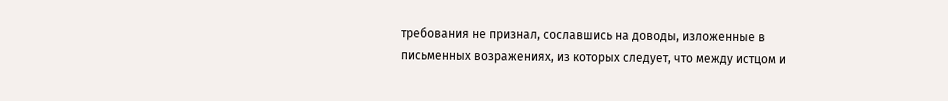требования не признал, сославшись на доводы, изложенные в письменных возражениях, из которых следует, что между истцом и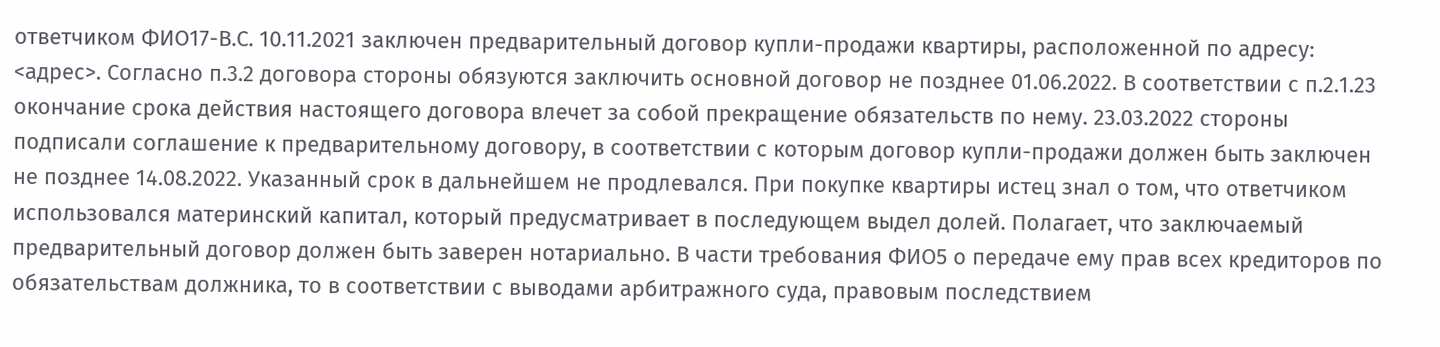ответчиком ФИО17-В.С. 10.11.2021 заключен предварительный договор купли-продажи квартиры, расположенной по адресу: <адрес>. Согласно п.3.2 договора стороны обязуются заключить основной договор не позднее 01.06.2022. В соответствии с п.2.1.23 окончание срока действия настоящего договора влечет за собой прекращение обязательств по нему. 23.03.2022 стороны подписали соглашение к предварительному договору, в соответствии с которым договор купли-продажи должен быть заключен не позднее 14.08.2022. Указанный срок в дальнейшем не продлевался. При покупке квартиры истец знал о том, что ответчиком использовался материнский капитал, который предусматривает в последующем выдел долей. Полагает, что заключаемый предварительный договор должен быть заверен нотариально. В части требования ФИО5 о передаче ему прав всех кредиторов по обязательствам должника, то в соответствии с выводами арбитражного суда, правовым последствием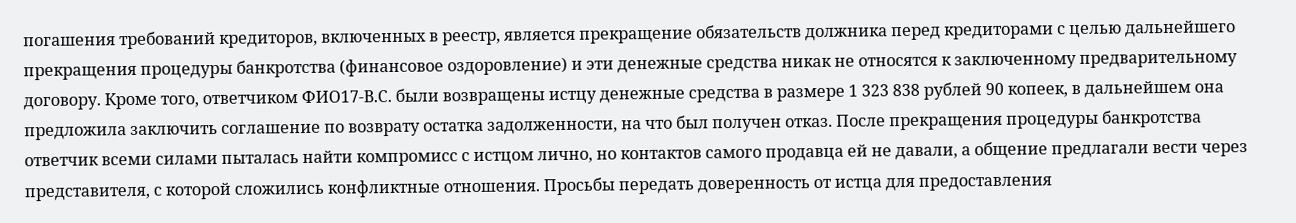погашения требований кредиторов, включенных в реестр, является прекращение обязательств должника перед кредиторами с целью дальнейшего прекращения процедуры банкротства (финансовое оздоровление) и эти денежные средства никак не относятся к заключенному предварительному договору. Кроме того, ответчиком ФИО17-В.С. были возвращены истцу денежные средства в размере 1 323 838 рублей 90 копеек, в дальнейшем она предложила заключить соглашение по возврату остатка задолженности, на что был получен отказ. После прекращения процедуры банкротства ответчик всеми силами пыталась найти компромисс с истцом лично, но контактов самого продавца ей не давали, а общение предлагали вести через представителя, с которой сложились конфликтные отношения. Просьбы передать доверенность от истца для предоставления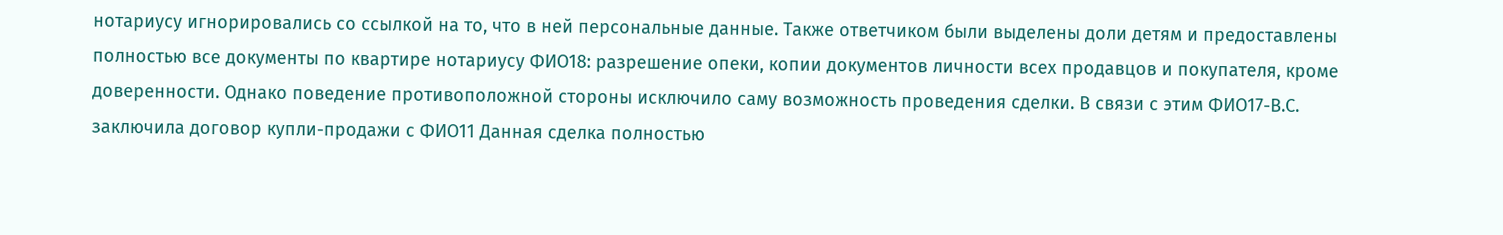нотариусу игнорировались со ссылкой на то, что в ней персональные данные. Также ответчиком были выделены доли детям и предоставлены полностью все документы по квартире нотариусу ФИО18: разрешение опеки, копии документов личности всех продавцов и покупателя, кроме доверенности. Однако поведение противоположной стороны исключило саму возможность проведения сделки. В связи с этим ФИО17-В.С. заключила договор купли-продажи с ФИО11 Данная сделка полностью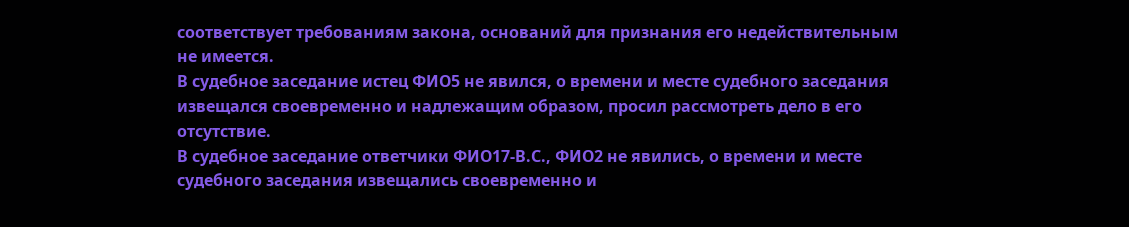соответствует требованиям закона, оснований для признания его недействительным не имеется.
В судебное заседание истец ФИО5 не явился, о времени и месте судебного заседания извещался своевременно и надлежащим образом, просил рассмотреть дело в его отсутствие.
В судебное заседание ответчики ФИО17-В.С., ФИО2 не явились, о времени и месте судебного заседания извещались своевременно и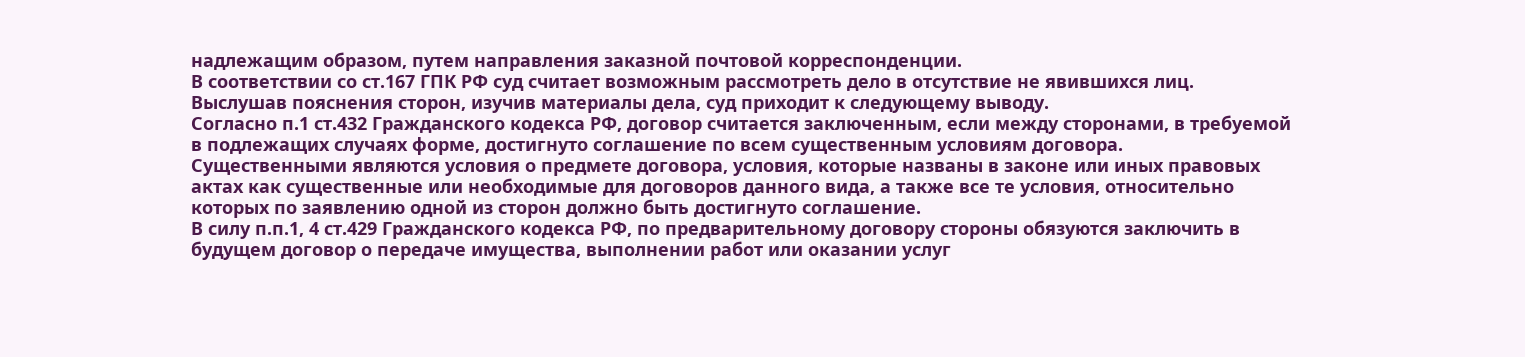надлежащим образом, путем направления заказной почтовой корреспонденции.
В соответствии со ст.167 ГПК РФ суд считает возможным рассмотреть дело в отсутствие не явившихся лиц.
Выслушав пояснения сторон, изучив материалы дела, суд приходит к следующему выводу.
Согласно п.1 ст.432 Гражданского кодекса РФ, договор считается заключенным, если между сторонами, в требуемой в подлежащих случаях форме, достигнуто соглашение по всем существенным условиям договора.
Существенными являются условия о предмете договора, условия, которые названы в законе или иных правовых актах как существенные или необходимые для договоров данного вида, а также все те условия, относительно которых по заявлению одной из сторон должно быть достигнуто соглашение.
В силу п.п.1, 4 ст.429 Гражданского кодекса РФ, по предварительному договору стороны обязуются заключить в будущем договор о передаче имущества, выполнении работ или оказании услуг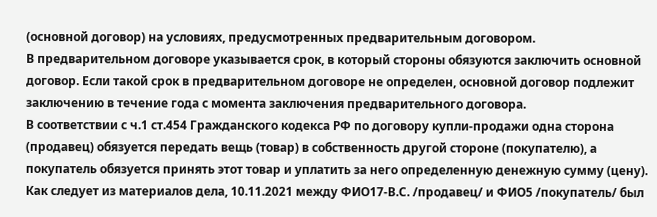(основной договор) на условиях, предусмотренных предварительным договором.
В предварительном договоре указывается срок, в который стороны обязуются заключить основной договор. Если такой срок в предварительном договоре не определен, основной договор подлежит заключению в течение года с момента заключения предварительного договора.
В соответствии с ч.1 ст.454 Гражданского кодекса РФ по договору купли-продажи одна сторона (продавец) обязуется передать вещь (товар) в собственность другой стороне (покупателю), а покупатель обязуется принять этот товар и уплатить за него определенную денежную сумму (цену).
Как следует из материалов дела, 10.11.2021 между ФИО17-В.С. /продавец/ и ФИО5 /покупатель/ был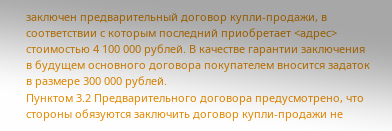заключен предварительный договор купли-продажи, в соответствии с которым последний приобретает <адрес> стоимостью 4 100 000 рублей. В качестве гарантии заключения в будущем основного договора покупателем вносится задаток в размере 300 000 рублей.
Пунктом 3.2 Предварительного договора предусмотрено, что стороны обязуются заключить договор купли-продажи не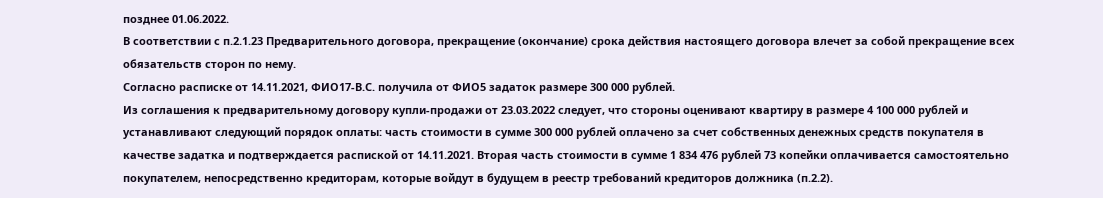позднее 01.06.2022.
В соответствии с п.2.1.23 Предварительного договора, прекращение (окончание) срока действия настоящего договора влечет за собой прекращение всех обязательств сторон по нему.
Согласно расписке от 14.11.2021, ФИО17-В.С. получила от ФИО5 задаток размере 300 000 рублей.
Из соглашения к предварительному договору купли-продажи от 23.03.2022 следует, что стороны оценивают квартиру в размере 4 100 000 рублей и устанавливают следующий порядок оплаты: часть стоимости в сумме 300 000 рублей оплачено за счет собственных денежных средств покупателя в качестве задатка и подтверждается распиской от 14.11.2021. Вторая часть стоимости в сумме 1 834 476 рублей 73 копейки оплачивается самостоятельно покупателем, непосредственно кредиторам, которые войдут в будущем в реестр требований кредиторов должника (п.2.2).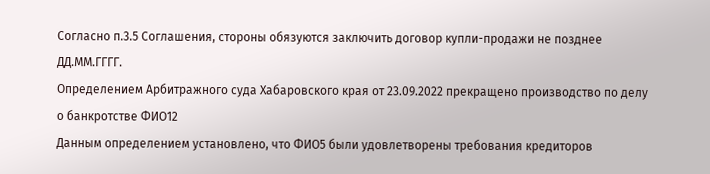Согласно п.3.5 Соглашения, стороны обязуются заключить договор купли-продажи не позднее ДД.ММ.ГГГГ.
Определением Арбитражного суда Хабаровского края от 23.09.2022 прекращено производство по делу о банкротстве ФИО12
Данным определением установлено, что ФИО5 были удовлетворены требования кредиторов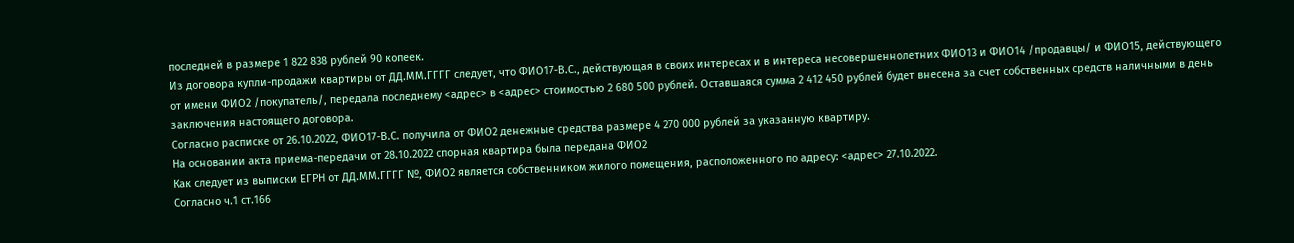последней в размере 1 822 838 рублей 90 копеек.
Из договора купли-продажи квартиры от ДД.ММ.ГГГГ следует, что ФИО17-В.С., действующая в своих интересах и в интереса несовершеннолетних ФИО13 и ФИО14 /продавцы/ и ФИО15, действующего от имени ФИО2 /покупатель/, передала последнему <адрес> в <адрес> стоимостью 2 680 500 рублей. Оставшаяся сумма 2 412 450 рублей будет внесена за счет собственных средств наличными в день заключения настоящего договора.
Согласно расписке от 26.10.2022, ФИО17-В.С. получила от ФИО2 денежные средства размере 4 270 000 рублей за указанную квартиру.
На основании акта приема-передачи от 28.10.2022 спорная квартира была передана ФИО2
Как следует из выписки ЕГРН от ДД.ММ.ГГГГ №, ФИО2 является собственником жилого помещения, расположенного по адресу: <адрес> 27.10.2022.
Согласно ч.1 ст.166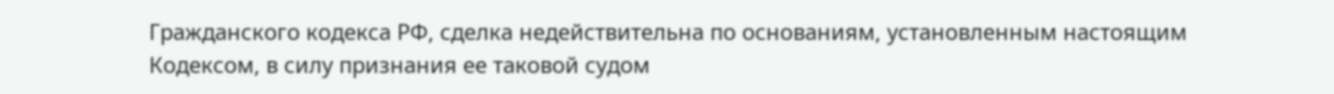Гражданского кодекса РФ, сделка недействительна по основаниям, установленным настоящим Кодексом, в силу признания ее таковой судом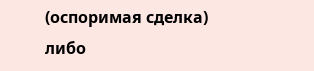(оспоримая сделка) либо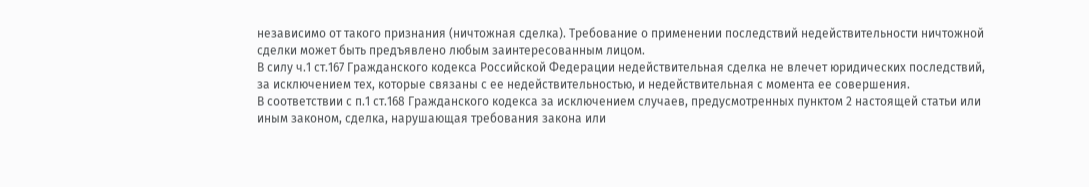независимо от такого признания (ничтожная сделка). Требование о применении последствий недействительности ничтожной сделки может быть предъявлено любым заинтересованным лицом.
В силу ч.1 ст.167 Гражданского кодекса Российской Федерации недействительная сделка не влечет юридических последствий, за исключением тех, которые связаны с ее недействительностью, и недействительная с момента ее совершения.
В соответствии с п.1 ст.168 Гражданского кодекса за исключением случаев, предусмотренных пунктом 2 настоящей статьи или иным законом, сделка, нарушающая требования закона или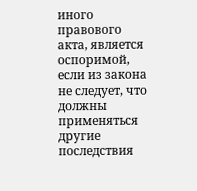иного правового акта, является оспоримой, если из закона не следует, что должны применяться другие последствия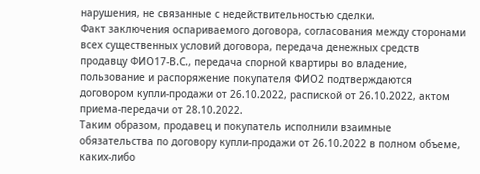нарушения, не связанные с недействительностью сделки.
Факт заключения оспариваемого договора, согласования между сторонами всех существенных условий договора, передача денежных средств продавцу ФИО17-В.С., передача спорной квартиры во владение, пользование и распоряжение покупателя ФИО2 подтверждаются договором купли-продажи от 26.10.2022, распиской от 26.10.2022, актом приема-передачи от 28.10.2022.
Таким образом, продавец и покупатель исполнили взаимные обязательства по договору купли-продажи от 26.10.2022 в полном объеме, каких-либо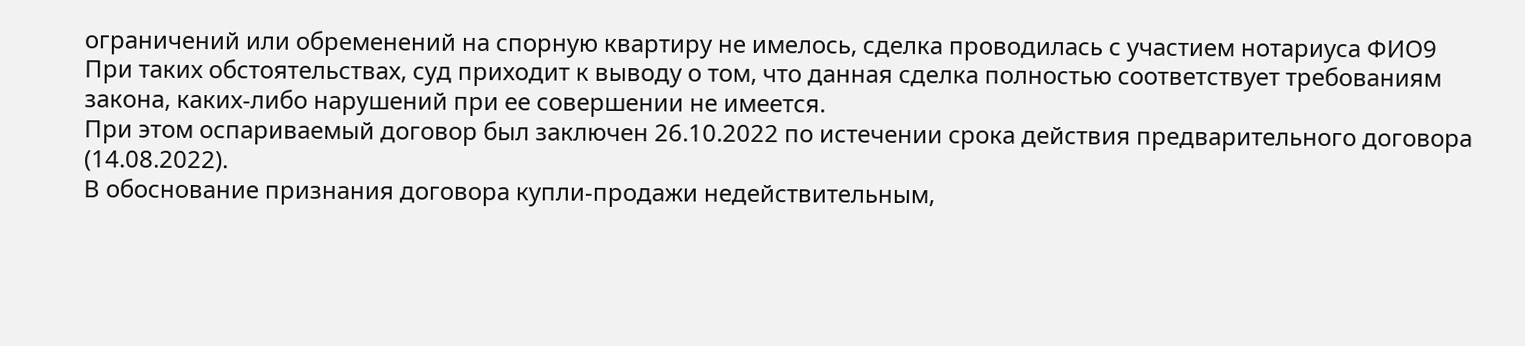ограничений или обременений на спорную квартиру не имелось, сделка проводилась с участием нотариуса ФИО9
При таких обстоятельствах, суд приходит к выводу о том, что данная сделка полностью соответствует требованиям закона, каких-либо нарушений при ее совершении не имеется.
При этом оспариваемый договор был заключен 26.10.2022 по истечении срока действия предварительного договора (14.08.2022).
В обоснование признания договора купли-продажи недействительным,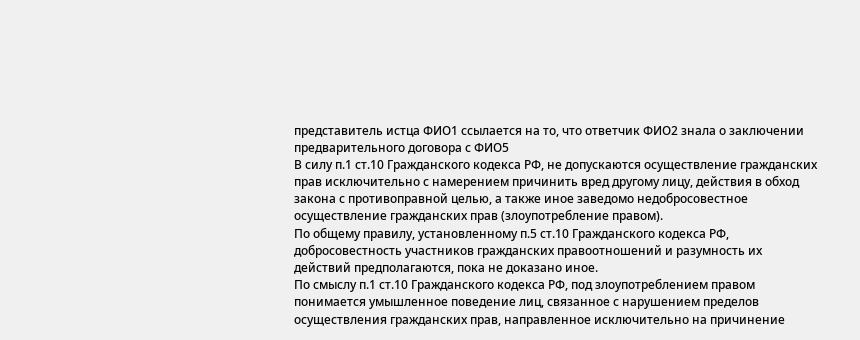представитель истца ФИО1 ссылается на то, что ответчик ФИО2 знала о заключении предварительного договора с ФИО5
В силу п.1 ст.10 Гражданского кодекса РФ, не допускаются осуществление гражданских прав исключительно с намерением причинить вред другому лицу, действия в обход закона с противоправной целью, а также иное заведомо недобросовестное осуществление гражданских прав (злоупотребление правом).
По общему правилу, установленному п.5 ст.10 Гражданского кодекса РФ, добросовестность участников гражданских правоотношений и разумность их действий предполагаются, пока не доказано иное.
По смыслу п.1 ст.10 Гражданского кодекса РФ, под злоупотреблением правом понимается умышленное поведение лиц, связанное с нарушением пределов осуществления гражданских прав, направленное исключительно на причинение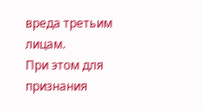вреда третьим лицам.
При этом для признания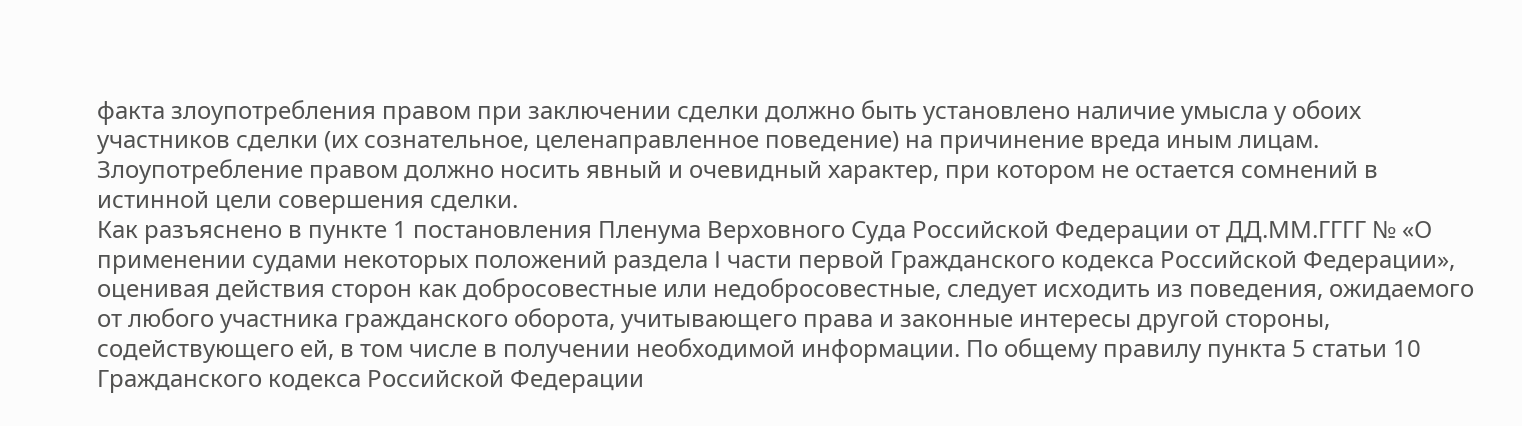факта злоупотребления правом при заключении сделки должно быть установлено наличие умысла у обоих участников сделки (их сознательное, целенаправленное поведение) на причинение вреда иным лицам. Злоупотребление правом должно носить явный и очевидный характер, при котором не остается сомнений в истинной цели совершения сделки.
Как разъяснено в пункте 1 постановления Пленума Верховного Суда Российской Федерации от ДД.ММ.ГГГГ № «О применении судами некоторых положений раздела I части первой Гражданского кодекса Российской Федерации», оценивая действия сторон как добросовестные или недобросовестные, следует исходить из поведения, ожидаемого от любого участника гражданского оборота, учитывающего права и законные интересы другой стороны, содействующего ей, в том числе в получении необходимой информации. По общему правилу пункта 5 статьи 10 Гражданского кодекса Российской Федерации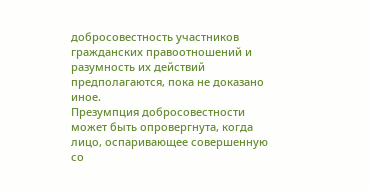добросовестность участников гражданских правоотношений и разумность их действий предполагаются, пока не доказано иное.
Презумпция добросовестности может быть опровергнута, когда лицо, оспаривающее совершенную со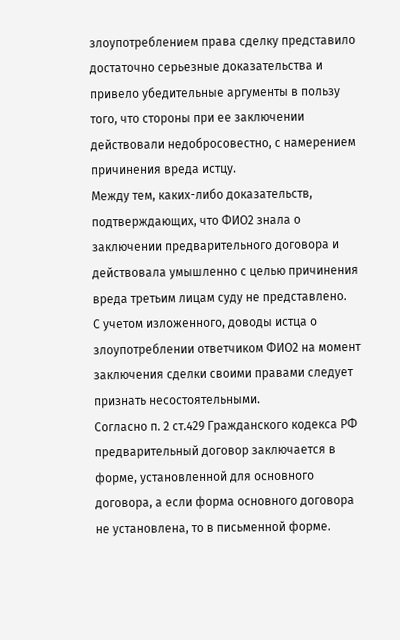злоупотреблением права сделку представило достаточно серьезные доказательства и привело убедительные аргументы в пользу того, что стороны при ее заключении действовали недобросовестно, с намерением причинения вреда истцу.
Между тем, каких-либо доказательств, подтверждающих, что ФИО2 знала о заключении предварительного договора и действовала умышленно с целью причинения вреда третьим лицам суду не представлено.
С учетом изложенного, доводы истца о злоупотреблении ответчиком ФИО2 на момент заключения сделки своими правами следует признать несостоятельными.
Согласно п. 2 ст.429 Гражданского кодекса РФ предварительный договор заключается в форме, установленной для основного договора, а если форма основного договора не установлена, то в письменной форме.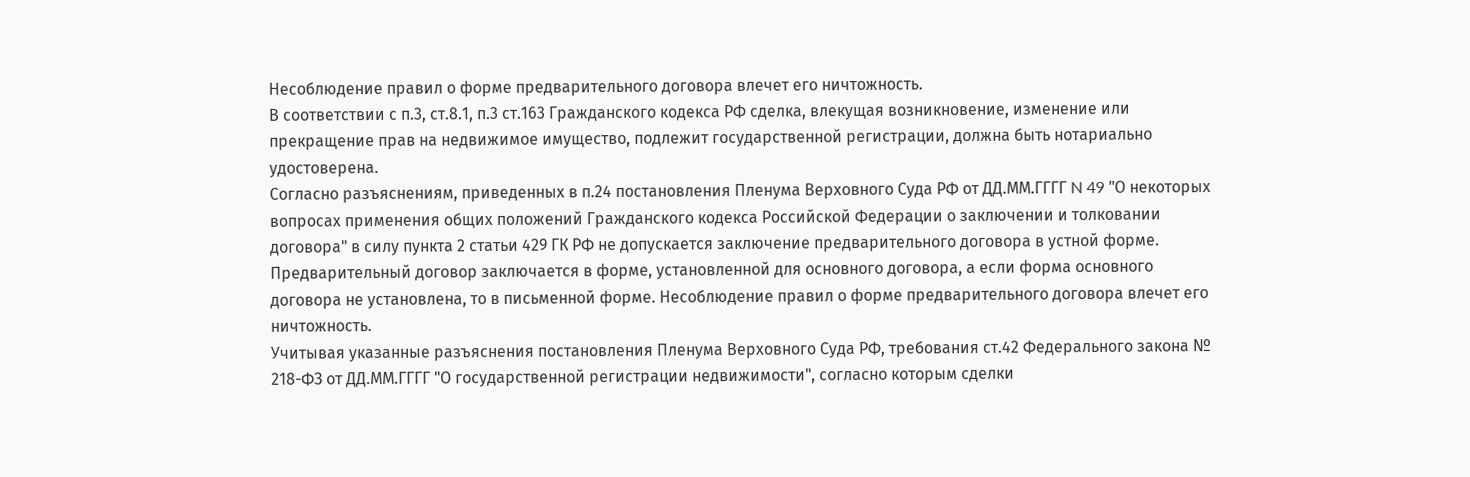Несоблюдение правил о форме предварительного договора влечет его ничтожность.
В соответствии с п.3, ст.8.1, п.3 ст.163 Гражданского кодекса РФ сделка, влекущая возникновение, изменение или прекращение прав на недвижимое имущество, подлежит государственной регистрации, должна быть нотариально удостоверена.
Согласно разъяснениям, приведенных в п.24 постановления Пленума Верховного Суда РФ от ДД.ММ.ГГГГ N 49 "О некоторых вопросах применения общих положений Гражданского кодекса Российской Федерации о заключении и толковании договора" в силу пункта 2 статьи 429 ГК РФ не допускается заключение предварительного договора в устной форме. Предварительный договор заключается в форме, установленной для основного договора, а если форма основного договора не установлена, то в письменной форме. Несоблюдение правил о форме предварительного договора влечет его ничтожность.
Учитывая указанные разъяснения постановления Пленума Верховного Суда РФ, требования ст.42 Федерального закона № 218-ФЗ от ДД.ММ.ГГГГ "О государственной регистрации недвижимости", согласно которым сделки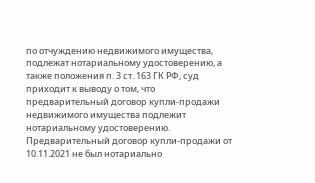по отчуждению недвижимого имущества, подлежат нотариальному удостоверению, а также положения п. 3 ст. 163 ГК РФ, суд приходит к выводу о том, что предварительный договор купли-продажи недвижимого имущества подлежит нотариальному удостоверению.
Предварительный договор купли-продажи от 10.11.2021 не был нотариально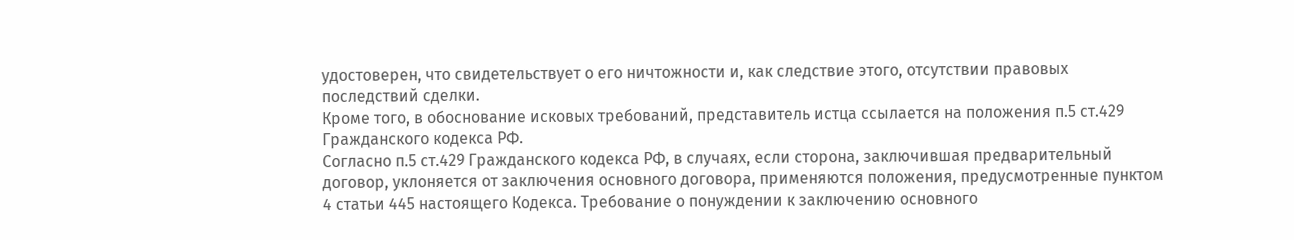удостоверен, что свидетельствует о его ничтожности и, как следствие этого, отсутствии правовых последствий сделки.
Кроме того, в обоснование исковых требований, представитель истца ссылается на положения п.5 ст.429 Гражданского кодекса РФ.
Согласно п.5 ст.429 Гражданского кодекса РФ, в случаях, если сторона, заключившая предварительный договор, уклоняется от заключения основного договора, применяются положения, предусмотренные пунктом 4 статьи 445 настоящего Кодекса. Требование о понуждении к заключению основного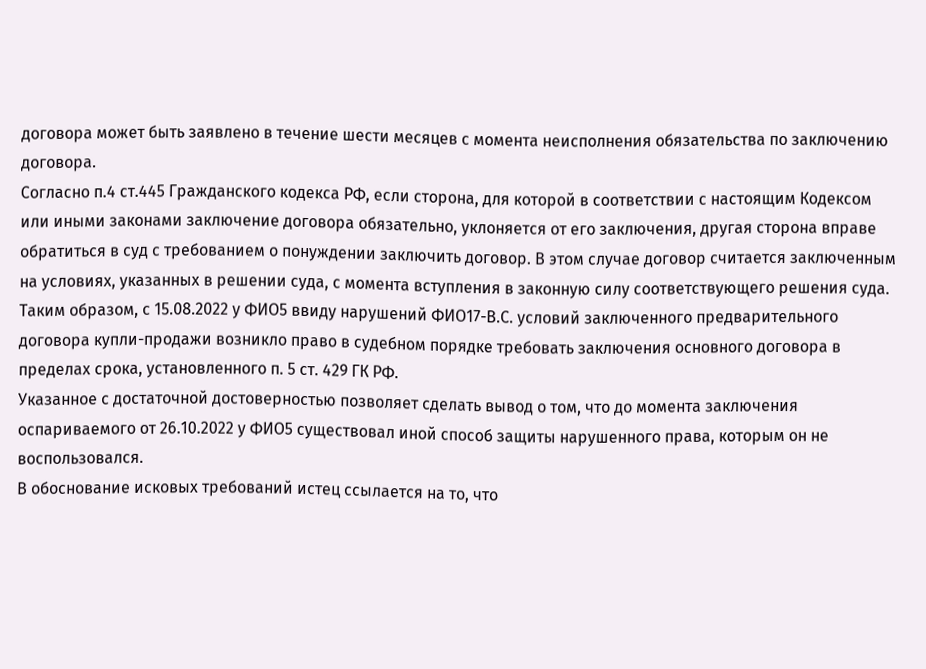договора может быть заявлено в течение шести месяцев с момента неисполнения обязательства по заключению договора.
Согласно п.4 ст.445 Гражданского кодекса РФ, если сторона, для которой в соответствии с настоящим Кодексом или иными законами заключение договора обязательно, уклоняется от его заключения, другая сторона вправе обратиться в суд с требованием о понуждении заключить договор. В этом случае договор считается заключенным на условиях, указанных в решении суда, с момента вступления в законную силу соответствующего решения суда.
Таким образом, с 15.08.2022 у ФИО5 ввиду нарушений ФИО17-В.С. условий заключенного предварительного договора купли-продажи возникло право в судебном порядке требовать заключения основного договора в пределах срока, установленного п. 5 ст. 429 ГК РФ.
Указанное с достаточной достоверностью позволяет сделать вывод о том, что до момента заключения оспариваемого от 26.10.2022 у ФИО5 существовал иной способ защиты нарушенного права, которым он не воспользовался.
В обоснование исковых требований истец ссылается на то, что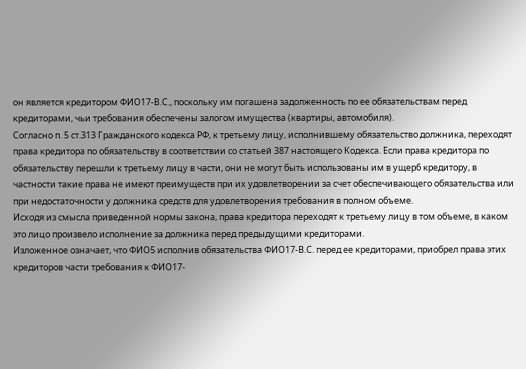он является кредитором ФИО17-В.С., поскольку им погашена задолженность по ее обязательствам перед кредиторами, чьи требования обеспечены залогом имущества (квартиры, автомобиля).
Согласно п. 5 ст.313 Гражданского кодекса РФ, к третьему лицу, исполнившему обязательство должника, переходят права кредитора по обязательству в соответствии со статьей 387 настоящего Кодекса. Если права кредитора по обязательству перешли к третьему лицу в части, они не могут быть использованы им в ущерб кредитору, в частности такие права не имеют преимуществ при их удовлетворении за счет обеспечивающего обязательства или при недостаточности у должника средств для удовлетворения требования в полном объеме.
Исходя из смысла приведенной нормы закона, права кредитора переходят к третьему лицу в том объеме, в каком это лицо произвело исполнение за должника перед предыдущими кредиторами.
Изложенное означает, что ФИО5 исполнив обязательства ФИО17-В.С. перед ее кредиторами, приобрел права этих кредиторов части требования к ФИО17-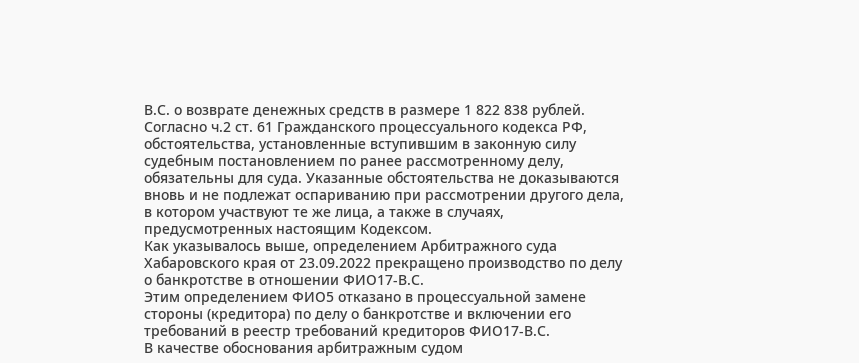В.С. о возврате денежных средств в размере 1 822 838 рублей.
Согласно ч.2 ст. 61 Гражданского процессуального кодекса РФ, обстоятельства, установленные вступившим в законную силу судебным постановлением по ранее рассмотренному делу, обязательны для суда. Указанные обстоятельства не доказываются вновь и не подлежат оспариванию при рассмотрении другого дела, в котором участвуют те же лица, а также в случаях, предусмотренных настоящим Кодексом.
Как указывалось выше, определением Арбитражного суда Хабаровского края от 23.09.2022 прекращено производство по делу о банкротстве в отношении ФИО17-В.С.
Этим определением ФИО5 отказано в процессуальной замене стороны (кредитора) по делу о банкротстве и включении его требований в реестр требований кредиторов ФИО17-В.С.
В качестве обоснования арбитражным судом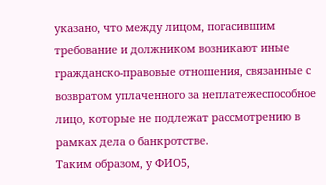указано, что между лицом, погасившим требование и должником возникают иные гражданско-правовые отношения, связанные с возвратом уплаченного за неплатежеспособное лицо, которые не подлежат рассмотрению в рамках дела о банкротстве.
Таким образом, у ФИО5,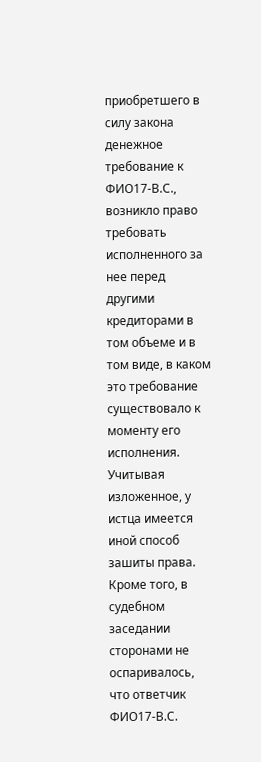приобретшего в силу закона денежное требование к ФИО17-В.С., возникло право требовать исполненного за нее перед другими кредиторами в том объеме и в том виде, в каком это требование существовало к моменту его исполнения.
Учитывая изложенное, у истца имеется иной способ зашиты права.
Кроме того, в судебном заседании сторонами не оспаривалось, что ответчик ФИО17-В.С.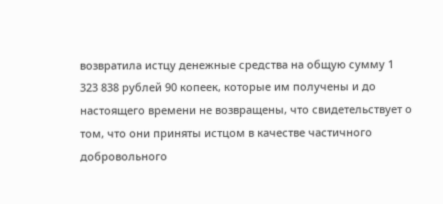возвратила истцу денежные средства на общую сумму 1 323 838 рублей 90 копеек, которые им получены и до настоящего времени не возвращены, что свидетельствует о том, что они приняты истцом в качестве частичного добровольного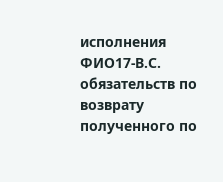исполнения ФИО17-В.С. обязательств по возврату полученного по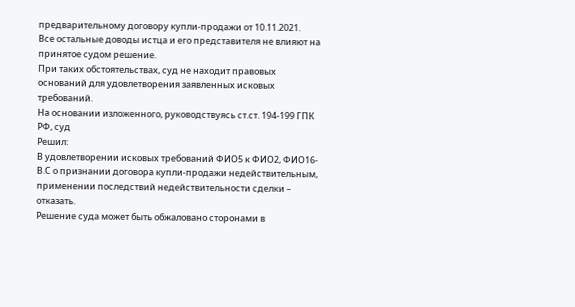предварительному договору купли-продажи от 10.11.2021.
Все остальные доводы истца и его представителя не влияют на принятое судом решение.
При таких обстоятельствах, суд не находит правовых оснований для удовлетворения заявленных исковых требований.
На основании изложенного, руководствуясь ст.ст. 194-199 ГПК РФ, суд
Решил:
В удовлетворении исковых требований ФИО5 к ФИО2, ФИО16-В.С о признании договора купли-продажи недействительным, применении последствий недействительности сделки – отказать.
Решение суда может быть обжаловано сторонами в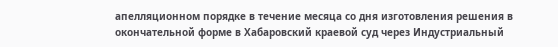апелляционном порядке в течение месяца со дня изготовления решения в окончательной форме в Хабаровский краевой суд через Индустриальный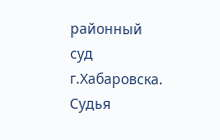районный суд г.Хабаровска.
Судья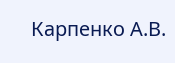Карпенко А.В.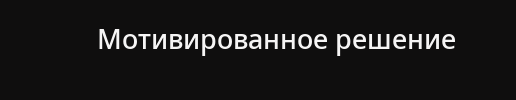Мотивированное решение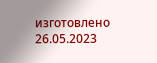изготовлено 26.05.2023